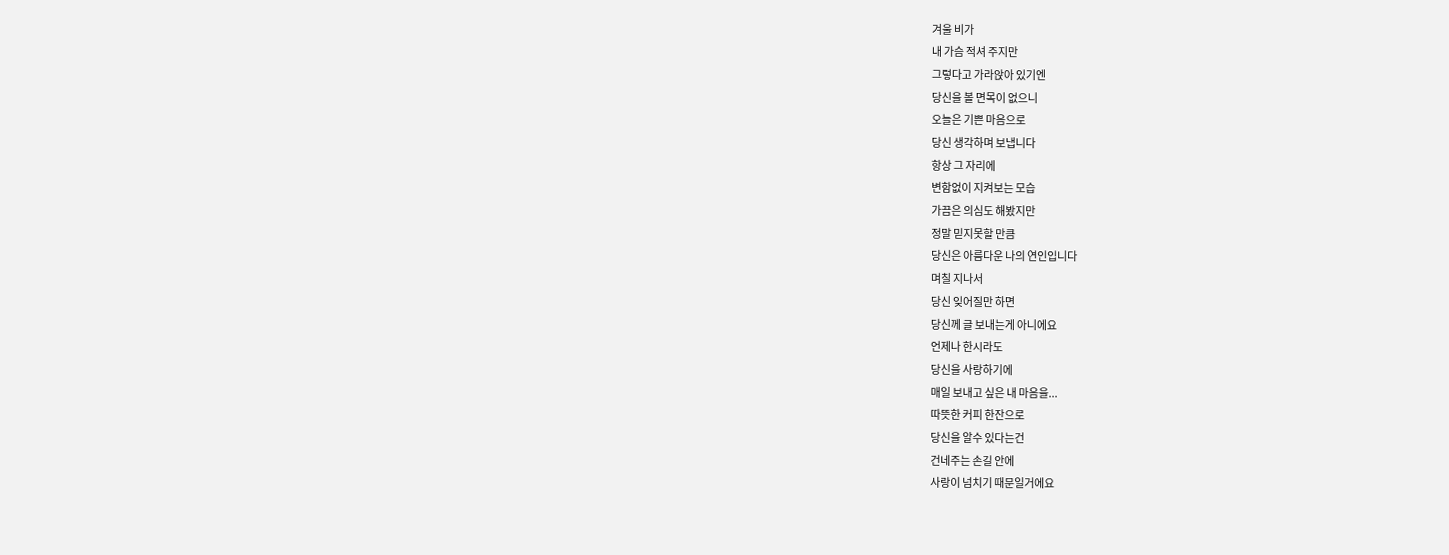겨울 비가
내 가슴 적셔 주지만
그렇다고 가라앉아 있기엔
당신을 볼 면목이 없으니
오늘은 기쁜 마음으로
당신 생각하며 보냅니다
항상 그 자리에
변함없이 지켜보는 모습
가끔은 의심도 해봤지만
정말 믿지못할 만큼
당신은 아름다운 나의 연인입니다
며칠 지나서
당신 잊어질만 하면
당신께 글 보내는게 아니에요
언제나 한시라도
당신을 사랑하기에
매일 보내고 싶은 내 마음을...
따뜻한 커피 한잔으로
당신을 알수 있다는건
건네주는 손길 안에
사랑이 넘치기 때문일거에요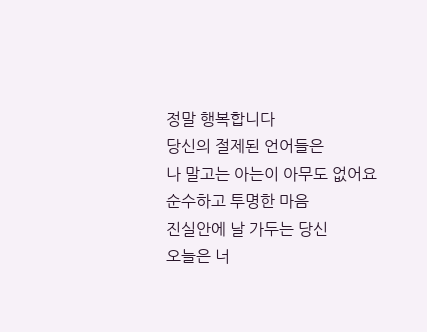정말 행복합니다
당신의 절제된 언어들은
나 말고는 아는이 아무도 없어요
순수하고 투명한 마음
진실안에 날 가두는 당신
오늘은 너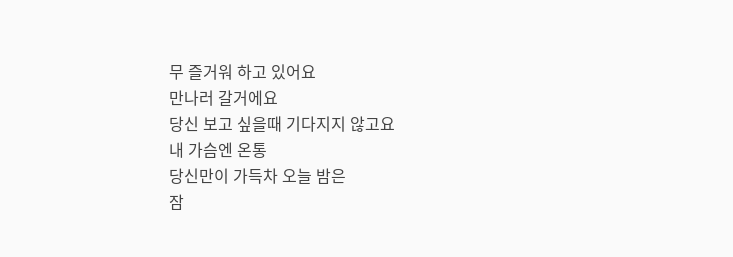무 즐거워 하고 있어요
만나러 갈거에요
당신 보고 싶을때 기다지지 않고요
내 가슴엔 온통
당신만이 가득차 오늘 밤은
잠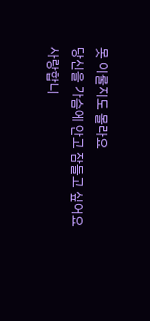못 이룰지도 몰라요
당신을 가슴에 안고 잠들고 싶어요
사랑합니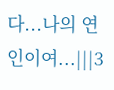다...나의 연인이여...|||3